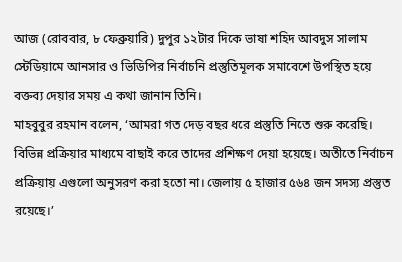আজ (রোববার, ৮ ফেব্রুয়ারি) দুপুর ১২টার দিকে ভাষা শহিদ আবদুস সালাম স্টেডিয়ামে আনসার ও ভিডিপির নির্বাচনি প্রস্তুতিমূলক সমাবেশে উপস্থিত হয়ে বক্তব্য দেয়ার সময় এ কথা জানান তিনি।
মাহবুবুর রহমান বলেন, ‘আমরা গত দেড় বছর ধরে প্রস্তুতি নিতে শুরু করেছি। বিভিন্ন প্রক্রিয়ার মাধ্যমে বাছাই করে তাদের প্রশিক্ষণ দেয়া হয়েছে। অতীতে নির্বাচন প্রক্রিয়ায় এগুলো অনুসরণ করা হতো না। জেলায় ৫ হাজার ৫৬৪ জন সদস্য প্রস্তুত রয়েছে।’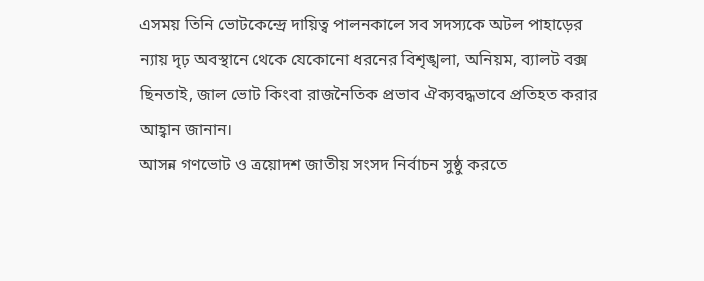এসময় তিনি ভোটকেন্দ্রে দায়িত্ব পালনকালে সব সদস্যকে অটল পাহাড়ের ন্যায় দৃঢ় অবস্থানে থেকে যেকোনো ধরনের বিশৃঙ্খলা, অনিয়ম, ব্যালট বক্স ছিনতাই, জাল ভোট কিংবা রাজনৈতিক প্রভাব ঐক্যবদ্ধভাবে প্রতিহত করার আহ্বান জানান।
আসন্ন গণভোট ও ত্রয়োদশ জাতীয় সংসদ নির্বাচন সুষ্ঠু করতে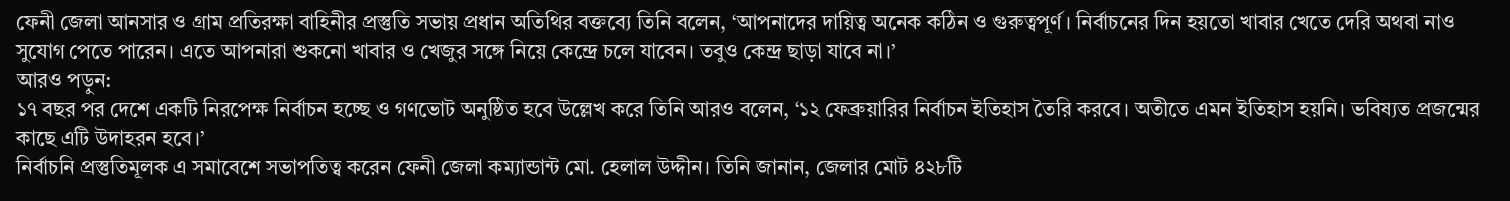ফেনী জেলা আনসার ও গ্রাম প্রতিরক্ষা বাহিনীর প্রস্তুতি সভায় প্রধান অতিথির বক্তব্যে তিনি বলেন, ‘আপনাদের দায়িত্ব অনেক কঠিন ও গুরুত্বপূর্ণ। নির্বাচনের দিন হয়তো খাবার খেতে দেরি অথবা নাও সুযোগ পেতে পারেন। এতে আপনারা শুকনো খাবার ও খেজুর সঙ্গে নিয়ে কেন্দ্রে চলে যাবেন। তবুও কেন্দ্র ছাড়া যাবে না।’
আরও পড়ুন:
১৭ বছর পর দেশে একটি নিরপেক্ষ নির্বাচন হচ্ছে ও গণভোট অনুষ্ঠিত হবে উল্লেখ করে তিনি আরও বলেন, ‘১২ ফেব্রুয়ারির নির্বাচন ইতিহাস তৈরি করবে। অতীতে এমন ইতিহাস হয়নি। ভবিষ্যত প্রজন্মের কাছে এটি উদাহরন হবে।’
নির্বাচনি প্রস্তুতিমূলক এ সমাবেশে সভাপতিত্ব করেন ফেনী জেলা কম্যান্ডান্ট মো. হেলাল উদ্দীন। তিনি জানান, জেলার মোট ৪২৮টি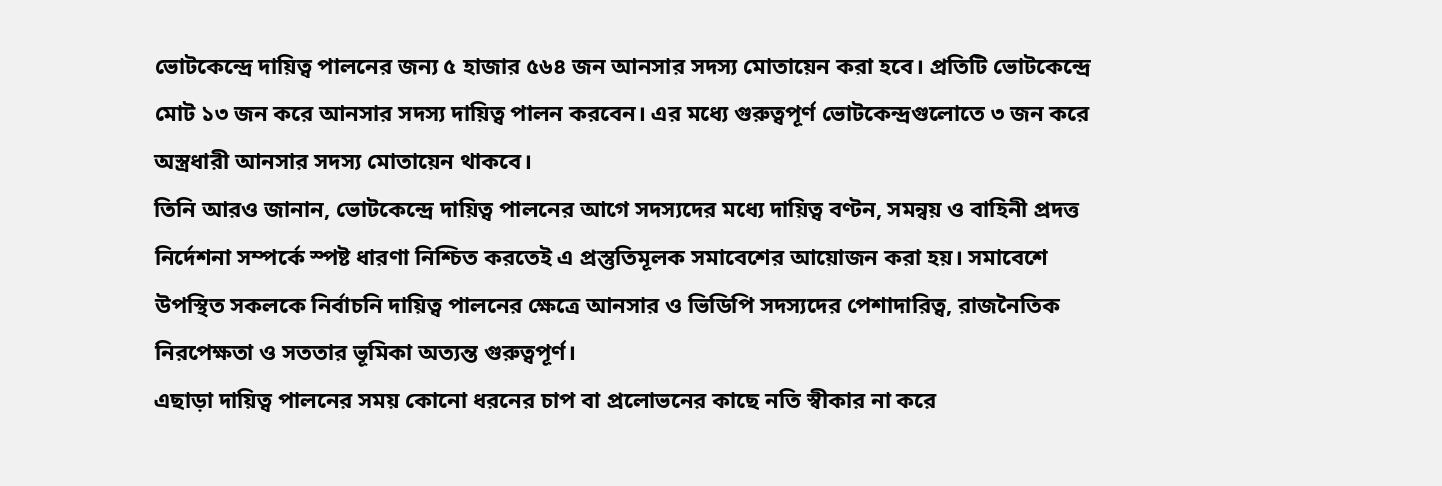ভোটকেন্দ্রে দায়িত্ব পালনের জন্য ৫ হাজার ৫৬৪ জন আনসার সদস্য মোতায়েন করা হবে। প্রতিটি ভোটকেন্দ্রে মোট ১৩ জন করে আনসার সদস্য দায়িত্ব পালন করবেন। এর মধ্যে গুরুত্বপূর্ণ ভোটকেন্দ্রগুলোতে ৩ জন করে অস্ত্রধারী আনসার সদস্য মোতায়েন থাকবে।
তিনি আরও জানান, ভোটকেন্দ্রে দায়িত্ব পালনের আগে সদস্যদের মধ্যে দায়িত্ব বণ্টন, সমন্বয় ও বাহিনী প্রদত্ত নির্দেশনা সম্পর্কে স্পষ্ট ধারণা নিশ্চিত করতেই এ প্রস্তুতিমূলক সমাবেশের আয়োজন করা হয়। সমাবেশে উপস্থিত সকলকে নির্বাচনি দায়িত্ব পালনের ক্ষেত্রে আনসার ও ভিডিপি সদস্যদের পেশাদারিত্ব, রাজনৈতিক নিরপেক্ষতা ও সততার ভূমিকা অত্যন্ত গুরুত্বপূর্ণ।
এছাড়া দায়িত্ব পালনের সময় কোনো ধরনের চাপ বা প্রলোভনের কাছে নতি স্বীকার না করে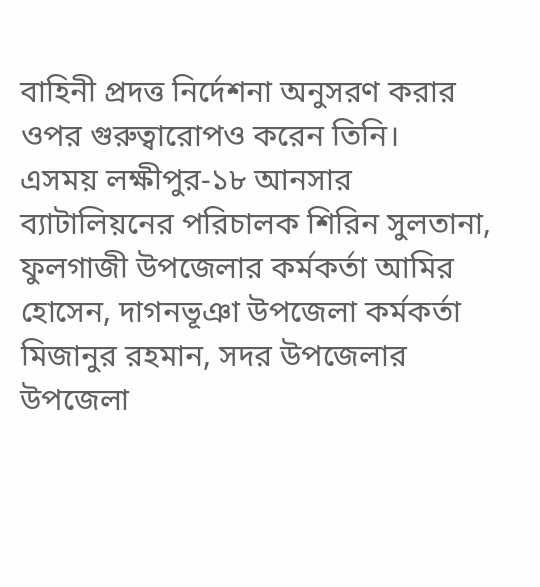বাহিনী প্রদত্ত নির্দেশনা অনুসরণ করার ওপর গুরুত্বারোপও করেন তিনি।
এসময় লক্ষীপুর-১৮ আনসার ব্যাটালিয়নের পরিচালক শিরিন সুলতানা, ফুলগাজী উপজেলার কর্মকর্তা আমির হোসেন, দাগনভূঞা উপজেলা কর্মকর্তা মিজানুর রহমান, সদর উপজেলার উপজেলা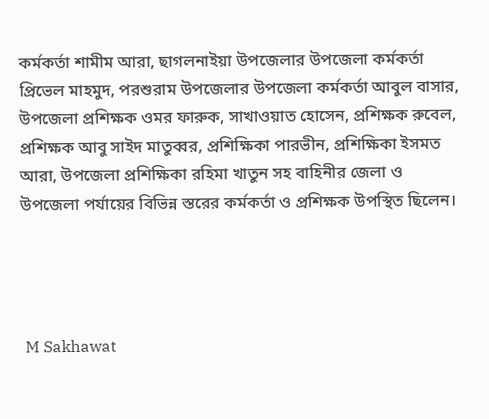কর্মকর্তা শামীম আরা, ছাগলনাইয়া উপজেলার উপজেলা কর্মকর্তা প্রিভেল মাহমুদ, পরশুরাম উপজেলার উপজেলা কর্মকর্তা আবুল বাসার, উপজেলা প্রশিক্ষক ওমর ফারুক, সাখাওয়াত হোসেন, প্রশিক্ষক রুবেল, প্রশিক্ষক আবু সাইদ মাতুব্বর, প্রশিক্ষিকা পারভীন, প্রশিক্ষিকা ইসমত আরা, উপজেলা প্রশিক্ষিকা রহিমা খাতুন সহ বাহিনীর জেলা ও উপজেলা পর্যায়ের বিভিন্ন স্তরের কর্মকর্তা ও প্রশিক্ষক উপস্থিত ছিলেন।




 M Sakhawat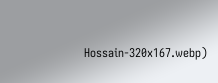Hossain-320x167.webp)